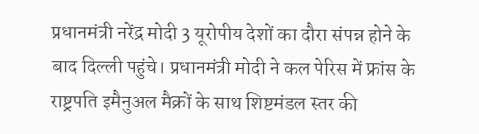प्रधानमंत्री नरेंद्र मोदी 3 यूरोपीय देशों का दौरा संपन्न होने के बाद दिल्ली पहुंचे। प्रधानमंत्री मोदी ने कल पेरिस में फ्रांस के राष्ट्रपति इमैनुअल मैक्रों के साथ शिष्टमंडल स्तर की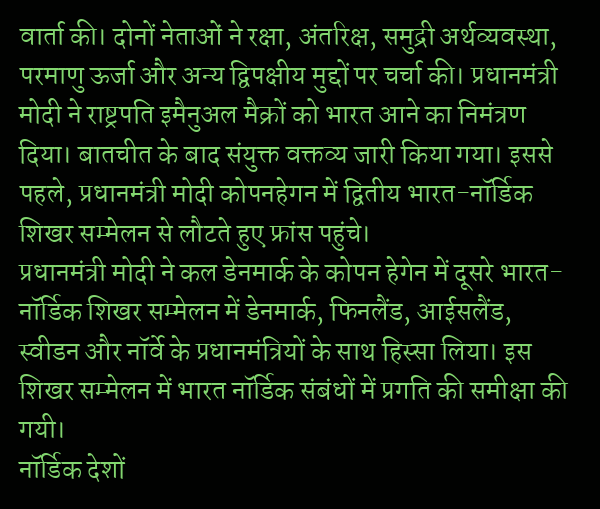वार्ता की। दोनों नेताओं ने रक्षा, अंतरिक्ष, समुद्री अर्थव्यवस्था, परमाणु ऊर्जा और अन्य द्विपक्षीय मुद्दों पर चर्चा की। प्रधानमंत्री मोदी ने राष्ट्रपति इमैनुअल मैक्रों को भारत आने का निमंत्रण दिया। बातचीत के बाद संयुक्त वक्तव्य जारी किया गया। इससे पहले, प्रधानमंत्री मोदी कोपनहेगन में द्वितीय भारत-नॉर्डिक शिखर सम्मेलन से लौटते हुए फ्रांस पहुंचे।
प्रधानमंत्री मोदी ने कल डेनमार्क के कोपन हेगेन में दूसरे भारत-नॉर्डिक शिखर सम्मेलन में डेनमार्क, फिनलैंड, आईसलैंड, स्वीडन और नॉर्वे के प्रधानमंत्रियों के साथ हिस्सा लिया। इस शिखर सम्मेलन में भारत नॉर्डिक संबंधों में प्रगति की समीक्षा की गयी।
नॉर्डिक देशों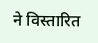ने विस्तारित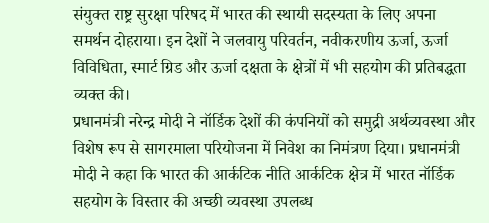संयुक्त राष्ट्र सुरक्षा परिषद में भारत की स्थायी सदस्यता के लिए अपना समर्थन दोहराया। इन देशों ने जलवायु परिवर्तन, नवीकरणीय ऊर्जा, ऊर्जा विविधिता, स्मार्ट ग्रिड और ऊर्जा दक्षता के क्षेत्रों में भी सहयोग की प्रतिबद्धता व्यक्त की।
प्रधानमंत्री नरेन्द्र मोदी ने नॉर्डिक देशों की कंपनियों को समुद्री अर्थव्यवस्था और विशेष रूप से सागरमाला परियोजना में निवेश का निमंत्रण दिया। प्रधानमंत्री मोदी ने कहा कि भारत की आर्कटिक नीति आर्कटिक क्षेत्र में भारत नॉर्डिक सहयोग के विस्तार की अच्छी व्यवस्था उपलब्ध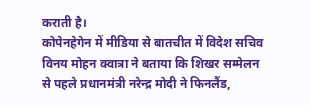कराती है।
कोपेनहेगेन में मीडिया से बातचीत में विदेश सचिव विनय मोहन क्वात्रा ने बताया कि शिखर सम्मेलन से पहले प्रधानमंत्री नरेन्द्र मोदी ने फिनलैंड,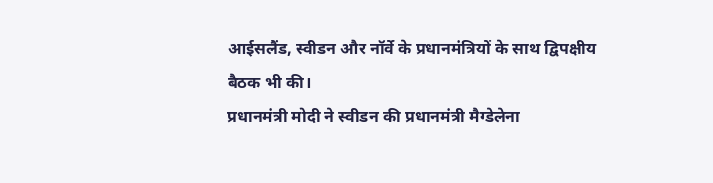आईसलैंड, स्वीडन और नॉर्वे के प्रधानमंत्रियों के साथ द्विपक्षीय बैठक भी की।
प्रधानमंत्री मोदी ने स्वीडन की प्रधानमंत्री मैग्डेलेना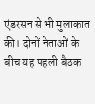एंडरसन से भी मुलाकात की। दोनों नेताओं के बीच यह पहली बैठक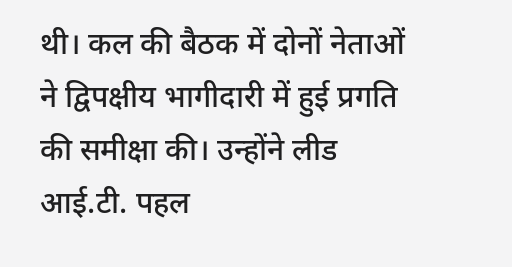थी। कल की बैठक में दोनों नेताओं ने द्विपक्षीय भागीदारी में हुई प्रगति की समीक्षा की। उन्होंने लीड आई.टी. पहल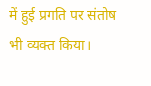में हुई प्रगति पर संतोष भी व्यक्त किया।